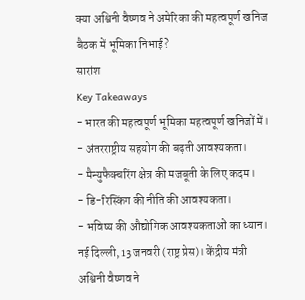क्या अश्विनी वैष्णव ने अमेरिका की महत्वपूर्ण खनिज बैठक में भूमिका निभाई?
सारांश
Key Takeaways
- भारत की महत्वपूर्ण भूमिका महत्वपूर्ण खनिजों में।
- अंतरराष्ट्रीय सहयोग की बढ़ती आवश्यकता।
- मैन्युफैक्चरिंग क्षेत्र की मजबूती के लिए कदम।
- डि-रिस्किंग की नीति की आवश्यकता।
- भविष्य की औद्योगिक आवश्यकताओं का ध्यान।
नई दिल्ली, 13 जनवरी (राष्ट्र प्रेस)। केंद्रीय मंत्री अश्विनी वैष्णव ने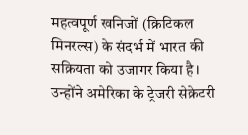महत्वपूर्ण खनिजों (क्रिटिकल मिनरल्स) के संदर्भ में भारत की सक्रियता को उजागर किया है। उन्होंने अमेरिका के ट्रेजरी सेक्रेटरी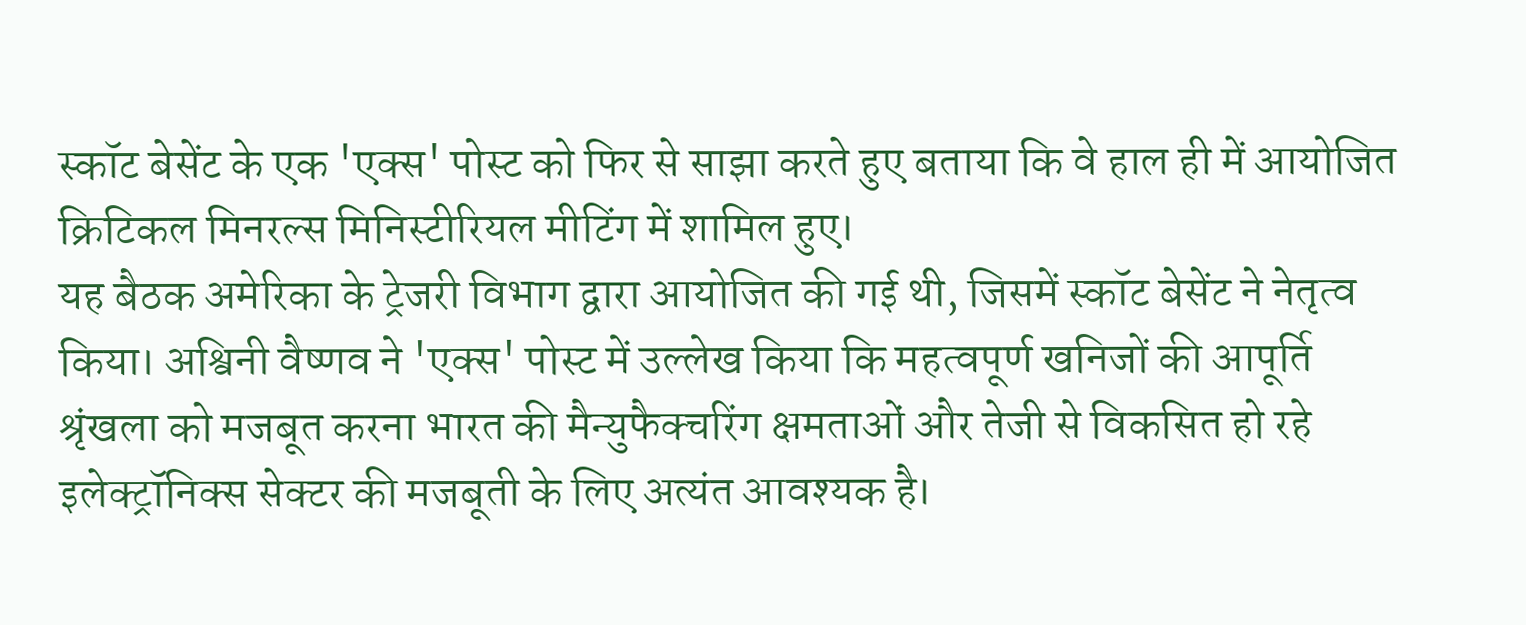स्कॉट बेसेंट के एक 'एक्स' पोस्ट को फिर से साझा करते हुए बताया कि वे हाल ही में आयोजित क्रिटिकल मिनरल्स मिनिस्टीरियल मीटिंग में शामिल हुए।
यह बैठक अमेरिका के ट्रेजरी विभाग द्वारा आयोजित की गई थी, जिसमें स्कॉट बेसेंट ने नेतृत्व किया। अश्विनी वैष्णव ने 'एक्स' पोस्ट में उल्लेख किया कि महत्वपूर्ण खनिजों की आपूर्ति श्रृंखला को मजबूत करना भारत की मैन्युफैक्चरिंग क्षमताओं और तेजी से विकसित हो रहे इलेक्ट्रॉनिक्स सेक्टर की मजबूती के लिए अत्यंत आवश्यक है।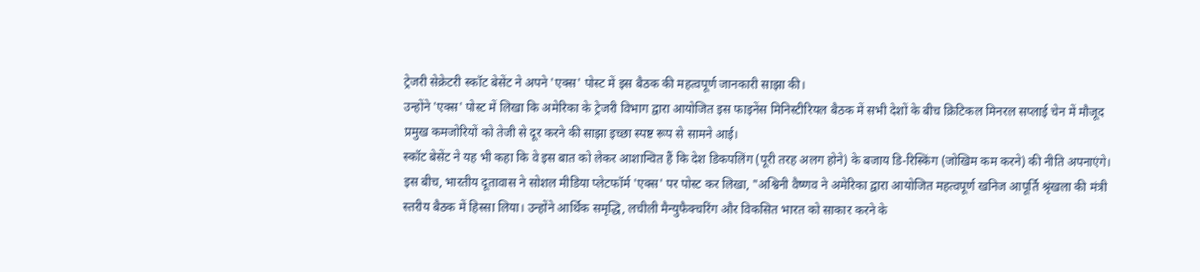ट्रेजरी सेक्रेटरी स्कॉट बेसेंट ने अपने 'एक्स' पोस्ट में इस बैठक की महत्वपूर्ण जानकारी साझा की।
उन्होंने 'एक्स' पोस्ट में लिखा कि अमेरिका के ट्रेजरी विभाग द्वारा आयोजित इस फाइनेंस मिनिस्टीरियल बैठक में सभी देशों के बीच क्रिटिकल मिनरल सप्लाई चेन में मौजूद प्रमुख कमजोरियों को तेजी से दूर करने की साझा इच्छा स्पष्ट रूप से सामने आई।
स्कॉट बेसेंट ने यह भी कहा कि वे इस बात को लेकर आशान्वित हैं कि देश डिकपलिंग (पूरी तरह अलग होने) के बजाय डि-रिस्किंग (जोखिम कम करने) की नीति अपनाएंगे।
इस बीच, भारतीय दूतावास ने सोशल मीडिया प्लेटफॉर्म 'एक्स' पर पोस्ट कर लिखा, "अश्विनी वैष्णव ने अमेरिका द्वारा आयोजित महत्वपूर्ण खनिज आपूर्ति श्रृंखला की मंत्री स्तरीय बैठक में हिस्सा लिया। उन्होंने आर्थिक समृद्धि, लचीली मैन्युफैक्चरिंग और विकसित भारत को साकार करने के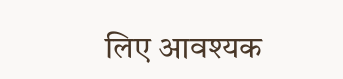लिए आवश्यक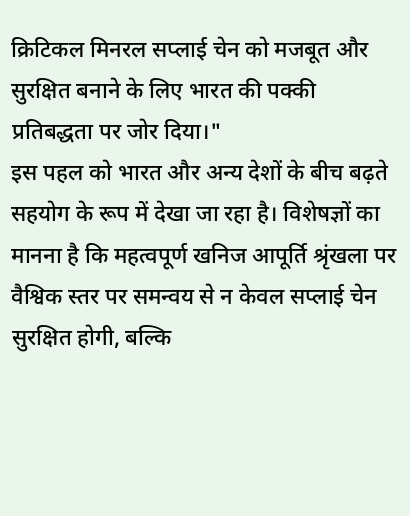क्रिटिकल मिनरल सप्लाई चेन को मजबूत और सुरक्षित बनाने के लिए भारत की पक्की प्रतिबद्धता पर जोर दिया।"
इस पहल को भारत और अन्य देशों के बीच बढ़ते सहयोग के रूप में देखा जा रहा है। विशेषज्ञों का मानना है कि महत्वपूर्ण खनिज आपूर्ति श्रृंखला पर वैश्विक स्तर पर समन्वय से न केवल सप्लाई चेन सुरक्षित होगी, बल्कि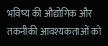भविष्य की औद्योगिक और तकनीकी आवश्यकताओं को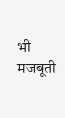भी मजबूती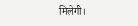मिलेगी।